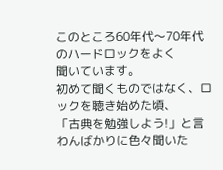このところ60年代〜70年代のハードロックをよく
聞いています。
初めて聞くものではなく、ロックを聴き始めた頃、
「古典を勉強しよう!」と言わんばかりに色々聞いた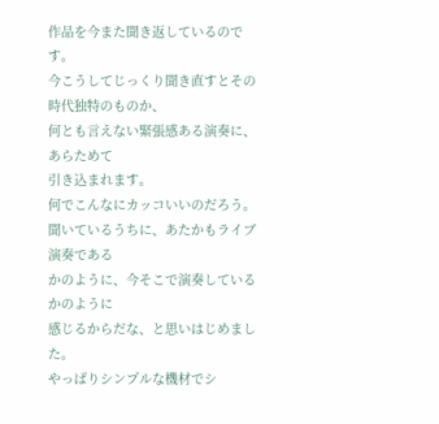作品を今また聞き返しているのです。
今こうしてじっくり聞き直すとその時代独特のものか、
何とも言えない緊張感ある演奏に、あらためて
引き込まれます。
何でこんなにカッコいいのだろう。
聞いているうちに、あたかもライブ演奏である
かのように、今そこで演奏しているかのように
感じるからだな、と思いはじめました。
やっぱりシンプルな機材でシ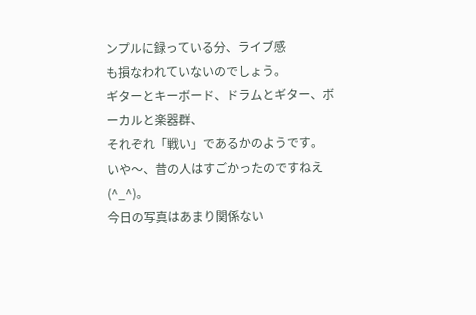ンプルに録っている分、ライブ感
も損なわれていないのでしょう。
ギターとキーボード、ドラムとギター、ボーカルと楽器群、
それぞれ「戦い」であるかのようです。
いや〜、昔の人はすごかったのですねえ(^_^)。
今日の写真はあまり関係ない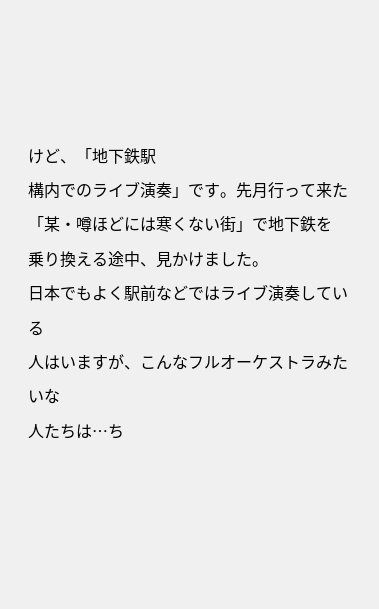けど、「地下鉄駅
構内でのライブ演奏」です。先月行って来た
「某・噂ほどには寒くない街」で地下鉄を
乗り換える途中、見かけました。
日本でもよく駅前などではライブ演奏している
人はいますが、こんなフルオーケストラみたいな
人たちは…ち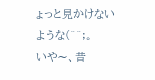ょっと見かけないような(^^;。
いや〜、昔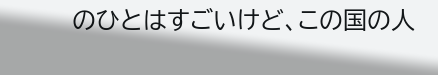のひとはすごいけど、この国の人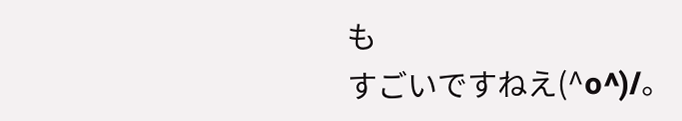も
すごいですねえ(^o^)/。